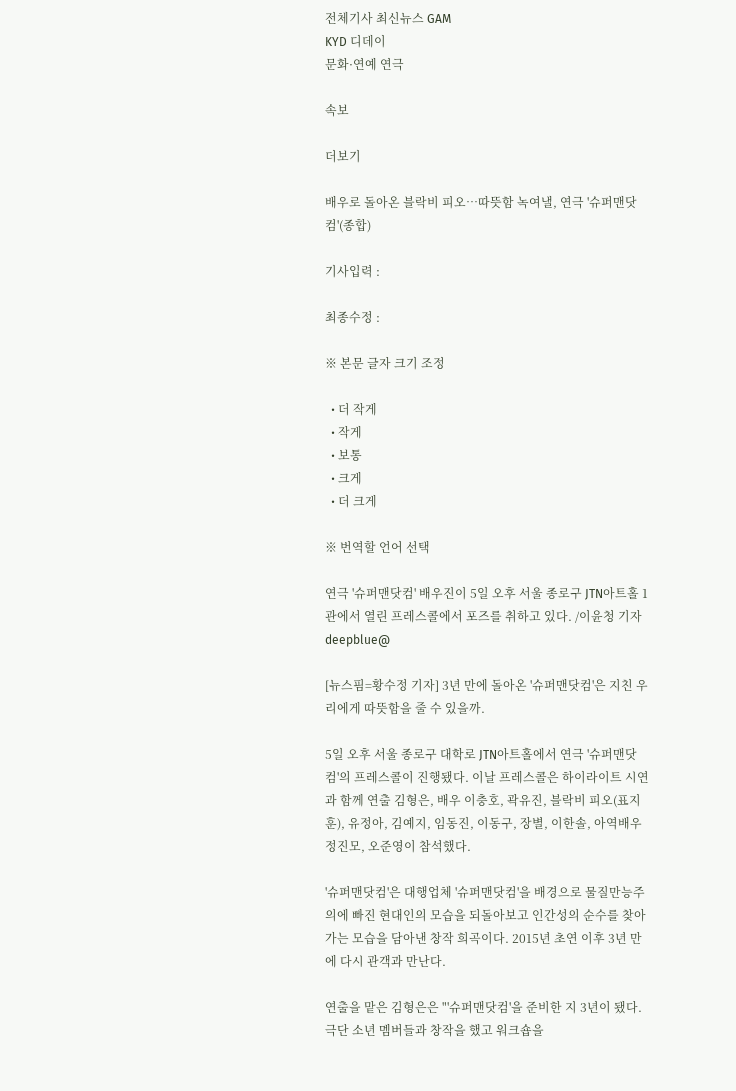전체기사 최신뉴스 GAM
KYD 디데이
문화·연예 연극

속보

더보기

배우로 돌아온 블락비 피오…따뜻함 녹여낼, 연극 '슈퍼맨닷컴'(종합)

기사입력 :

최종수정 :

※ 본문 글자 크기 조정

  • 더 작게
  • 작게
  • 보통
  • 크게
  • 더 크게

※ 번역할 언어 선택

연극 '슈퍼맨닷컴' 배우진이 5일 오후 서울 종로구 JTN아트홀 1관에서 열린 프레스콜에서 포즈를 취하고 있다. /이윤청 기자 deepblue@

[뉴스핌=황수정 기자] 3년 만에 돌아온 '슈퍼맨닷컴'은 지친 우리에게 따뜻함을 줄 수 있을까.

5일 오후 서울 종로구 대학로 JTN아트홀에서 연극 '슈퍼맨닷컴'의 프레스콜이 진행됐다. 이날 프레스콜은 하이라이트 시연과 함께 연출 김형은, 배우 이충호, 곽유진, 블락비 피오(표지훈), 유정아, 김예지, 임동진, 이동구, 장별, 이한솔, 아역배우 정진모, 오준영이 참석했다.

'슈퍼맨닷컴'은 대행업체 '슈퍼맨닷컴'을 배경으로 물질만능주의에 빠진 현대인의 모습을 되돌아보고 인간성의 순수를 찾아가는 모습을 담아낸 창작 희곡이다. 2015년 초연 이후 3년 만에 다시 관객과 만난다.

연출을 맡은 김형은은 "'슈퍼맨닷컴'을 준비한 지 3년이 됐다. 극단 소년 멤버들과 창작을 했고 워크숍을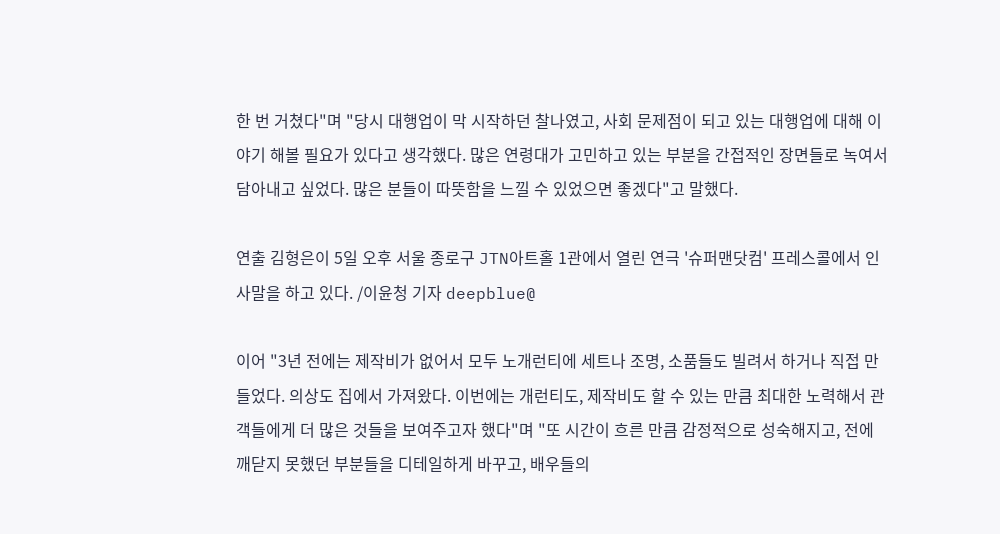한 번 거쳤다"며 "당시 대행업이 막 시작하던 찰나였고, 사회 문제점이 되고 있는 대행업에 대해 이야기 해볼 필요가 있다고 생각했다. 많은 연령대가 고민하고 있는 부분을 간접적인 장면들로 녹여서 담아내고 싶었다. 많은 분들이 따뜻함을 느낄 수 있었으면 좋겠다"고 말했다.

연출 김형은이 5일 오후 서울 종로구 JTN아트홀 1관에서 열린 연극 '슈퍼맨닷컴' 프레스콜에서 인사말을 하고 있다. /이윤청 기자 deepblue@

이어 "3년 전에는 제작비가 없어서 모두 노개런티에 세트나 조명, 소품들도 빌려서 하거나 직접 만들었다. 의상도 집에서 가져왔다. 이번에는 개런티도, 제작비도 할 수 있는 만큼 최대한 노력해서 관객들에게 더 많은 것들을 보여주고자 했다"며 "또 시간이 흐른 만큼 감정적으로 성숙해지고, 전에 깨닫지 못했던 부분들을 디테일하게 바꾸고, 배우들의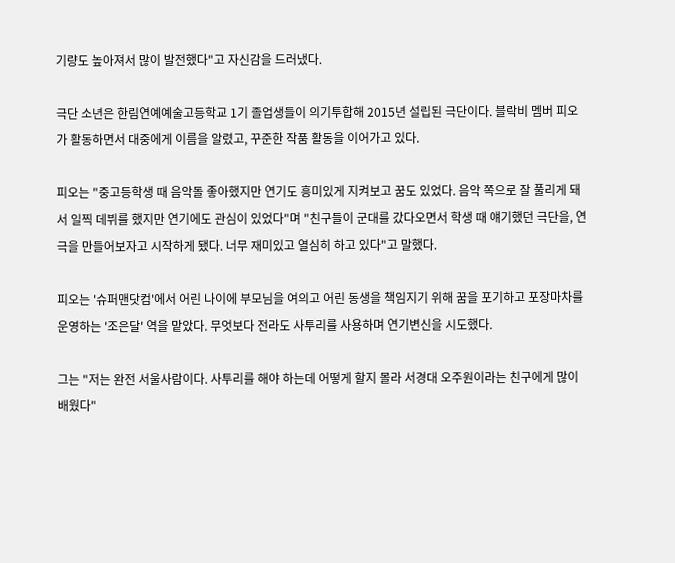기량도 높아져서 많이 발전했다"고 자신감을 드러냈다.

극단 소년은 한림연예예술고등학교 1기 졸업생들이 의기투합해 2015년 설립된 극단이다. 블락비 멤버 피오가 활동하면서 대중에게 이름을 알렸고, 꾸준한 작품 활동을 이어가고 있다.

피오는 "중고등학생 때 음악돌 좋아했지만 연기도 흥미있게 지켜보고 꿈도 있었다. 음악 쪽으로 잘 풀리게 돼서 일찍 데뷔를 했지만 연기에도 관심이 있었다"며 "친구들이 군대를 갔다오면서 학생 때 얘기했던 극단을, 연극을 만들어보자고 시작하게 됐다. 너무 재미있고 열심히 하고 있다"고 말했다.

피오는 '슈퍼맨닷컴'에서 어린 나이에 부모님을 여의고 어린 동생을 책임지기 위해 꿈을 포기하고 포장마차를 운영하는 '조은달' 역을 맡았다. 무엇보다 전라도 사투리를 사용하며 연기변신을 시도했다.

그는 "저는 완전 서울사람이다. 사투리를 해야 하는데 어떻게 할지 몰라 서경대 오주원이라는 친구에게 많이 배웠다"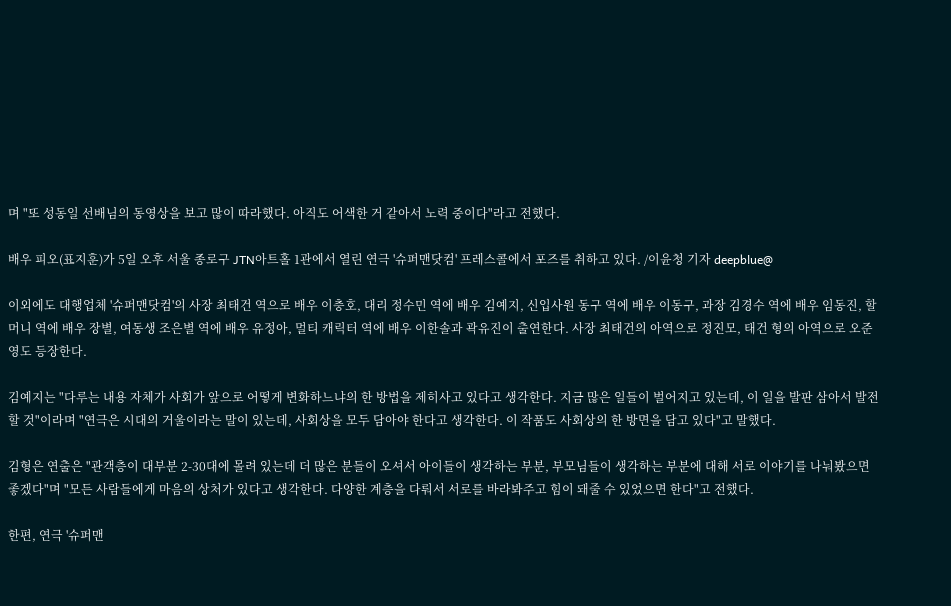며 "또 성동일 선배님의 동영상을 보고 많이 따라했다. 아직도 어색한 거 같아서 노력 중이다"라고 전했다.

배우 피오(표지훈)가 5일 오후 서울 종로구 JTN아트홀 1관에서 열린 연극 '슈퍼맨닷컴' 프레스콜에서 포즈를 취하고 있다. /이윤청 기자 deepblue@

이외에도 대행업체 '슈퍼맨닷컴'의 사장 최태건 역으로 배우 이충호, 대리 정수민 역에 배우 김예지, 신입사원 동구 역에 배우 이동구, 과장 김경수 역에 배우 임동진, 할머니 역에 배우 장별, 여동생 조은별 역에 배우 유정아, 멀티 캐릭터 역에 배우 이한솔과 곽유진이 출연한다. 사장 최태건의 아역으로 정진모, 태건 형의 아역으로 오준영도 등장한다.

김예지는 "다루는 내용 자체가 사회가 앞으로 어떻게 변화하느냐의 한 방법을 제히사고 있다고 생각한다. 지금 많은 일들이 벌어지고 있는데, 이 일을 발판 삼아서 발전할 것"이라며 "연극은 시대의 거울이라는 말이 있는데, 사회상을 모두 담아야 한다고 생각한다. 이 작품도 사회상의 한 방면을 담고 있다"고 말했다.

김형은 연출은 "관객층이 대부분 2-30대에 몰려 있는데 더 많은 분들이 오셔서 아이들이 생각하는 부분, 부모님들이 생각하는 부분에 대해 서로 이야기를 나눠봤으면 좋겠다"며 "모든 사람들에게 마음의 상처가 있다고 생각한다. 다양한 계층을 다뤄서 서로를 바라봐주고 힘이 돼줄 수 있었으면 한다"고 전했다.

한편, 연극 '슈퍼맨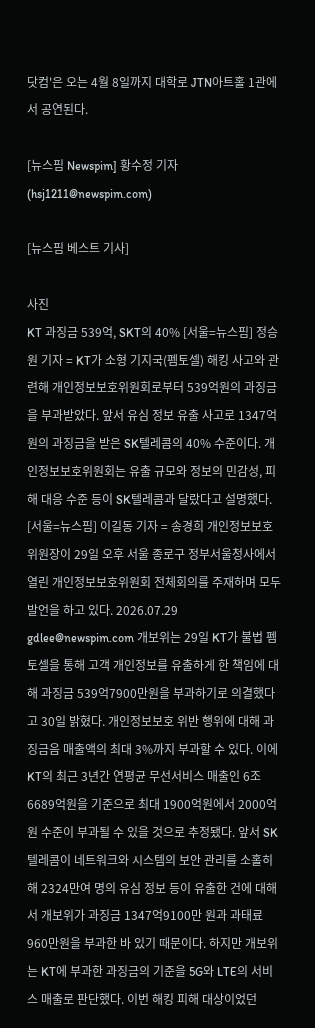닷컴'은 오는 4월 8일까지 대학로 JTN아트홀 1관에서 공연된다.

[뉴스핌 Newspim] 황수정 기자(hsj1211@newspim.com)

[뉴스핌 베스트 기사]

사진
KT 과징금 539억, SKT의 40% [서울=뉴스핌] 정승원 기자 = KT가 소형 기지국(펨토셀) 해킹 사고와 관련해 개인정보보호위원회로부터 539억원의 과징금을 부과받았다. 앞서 유심 정보 유출 사고로 1347억원의 과징금을 받은 SK텔레콤의 40% 수준이다. 개인정보보호위원회는 유출 규모와 정보의 민감성, 피해 대응 수준 등이 SK텔레콤과 달랐다고 설명했다.   [서울=뉴스핌] 이길동 기자 = 송경희 개인정보보호위원장이 29일 오후 서울 종로구 정부서울청사에서 열린 개인정보보호위원회 전체회의를 주재하며 모두발언을 하고 있다. 2026.07.29 gdlee@newspim.com 개보위는 29일 KT가 불법 펨토셀을 통해 고객 개인정보를 유출하게 한 책임에 대해 과징금 539억7900만원을 부과하기로 의결했다고 30일 밝혔다. 개인정보보호 위반 행위에 대해 과징금음 매출액의 최대 3%까지 부과할 수 있다. 이에 KT의 최근 3년간 연평균 무선서비스 매출인 6조6689억원을 기준으로 최대 1900억원에서 2000억원 수준이 부과될 수 있을 것으로 추정됐다. 앞서 SK텔레콤이 네트워크와 시스템의 보안 관리를 소홀히 해 2324만여 명의 유심 정보 등이 유출한 건에 대해서 개보위가 과징금 1347억9100만 원과 과태료 960만원을 부과한 바 있기 때문이다. 하지만 개보위는 KT에 부과한 과징금의 기준을 5G와 LTE의 서비스 매출로 판단했다. 이번 해킹 피해 대상이었던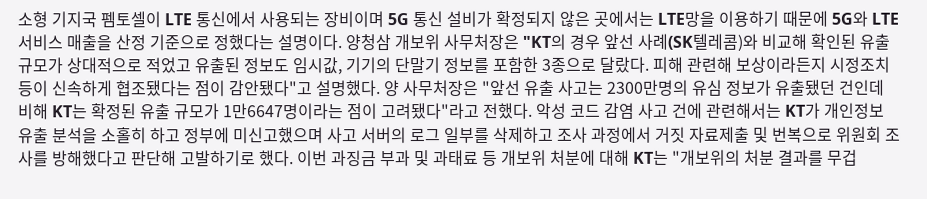소형 기지국 펨토셀이 LTE 통신에서 사용되는 장비이며 5G 통신 설비가 확정되지 않은 곳에서는 LTE망을 이용하기 때문에 5G와 LTE 서비스 매출을 산정 기준으로 정했다는 설명이다. 양청삼 개보위 사무처장은 "KT의 경우 앞선 사례(SK텔레콤)와 비교해 확인된 유출 규모가 상대적으로 적었고 유출된 정보도 임시값, 기기의 단말기 정보를 포함한 3종으로 달랐다. 피해 관련해 보상이라든지 시정조치 등이 신속하게 협조됐다는 점이 감안됐다"고 설명했다. 양 사무처장은 "앞선 유출 사고는 2300만명의 유심 정보가 유출됐던 건인데 비해 KT는 확정된 유출 규모가 1만6647명이라는 점이 고려됐다"라고 전했다. 악성 코드 감염 사고 건에 관련해서는 KT가 개인정보 유출 분석을 소홀히 하고 정부에 미신고했으며 사고 서버의 로그 일부를 삭제하고 조사 과정에서 거짓 자료제출 및 번복으로 위원회 조사를 방해했다고 판단해 고발하기로 했다. 이번 과징금 부과 및 과태료 등 개보위 처분에 대해 KT는 "개보위의 처분 결과를 무겁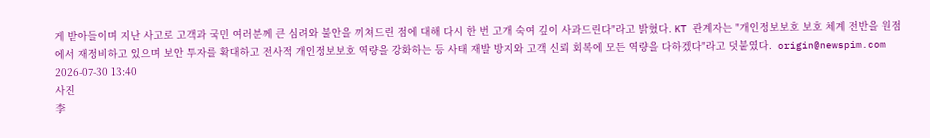게 받아들이며 지난 사고로 고객과 국민 여러분께 큰 심려와 불안을 끼쳐드린 점에 대해 다시 한 번 고개 숙여 깊이 사과드린다"라고 밝혔다. KT 관계자는 "개인정보보호 보호 체계 전반을 원점에서 재정비하고 있으며 보안 투자를 확대하고 전사적 개인정보보호 역량을 강화하는 등 사태 재발 방지와 고객 신뢰 회복에 모든 역량을 다하겠다"라고 덧붙였다.  origin@newspim.com 2026-07-30 13:40
사진
李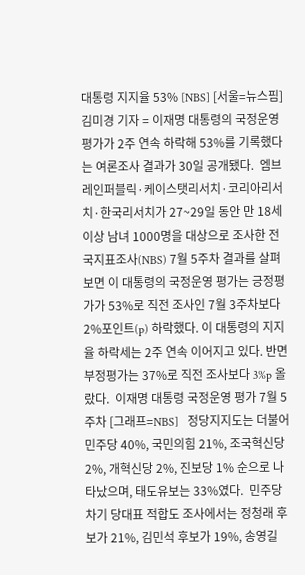대통령 지지율 53% [NBS] [서울=뉴스핌] 김미경 기자 = 이재명 대통령의 국정운영 평가가 2주 연속 하락해 53%를 기록했다는 여론조사 결과가 30일 공개됐다.  엠브레인퍼블릭·케이스탯리서치·코리아리서치·한국리서치가 27~29일 동안 만 18세 이상 남녀 1000명을 대상으로 조사한 전국지표조사(NBS) 7월 5주차 결과를 살펴보면 이 대통령의 국정운영 평가는 긍정평가가 53%로 직전 조사인 7월 3주차보다 2%포인트(p) 하락했다. 이 대통령의 지지율 하락세는 2주 연속 이어지고 있다. 반면 부정평가는 37%로 직전 조사보다 3%p 올랐다.  이재명 대통령 국정운영 평가 7월 5주차 [그래프=NBS]   정당지지도는 더불어민주당 40%, 국민의힘 21%, 조국혁신당 2%, 개혁신당 2%, 진보당 1% 순으로 나타났으며, 태도유보는 33%였다.  민주당 차기 당대표 적합도 조사에서는 정청래 후보가 21%, 김민석 후보가 19%, 송영길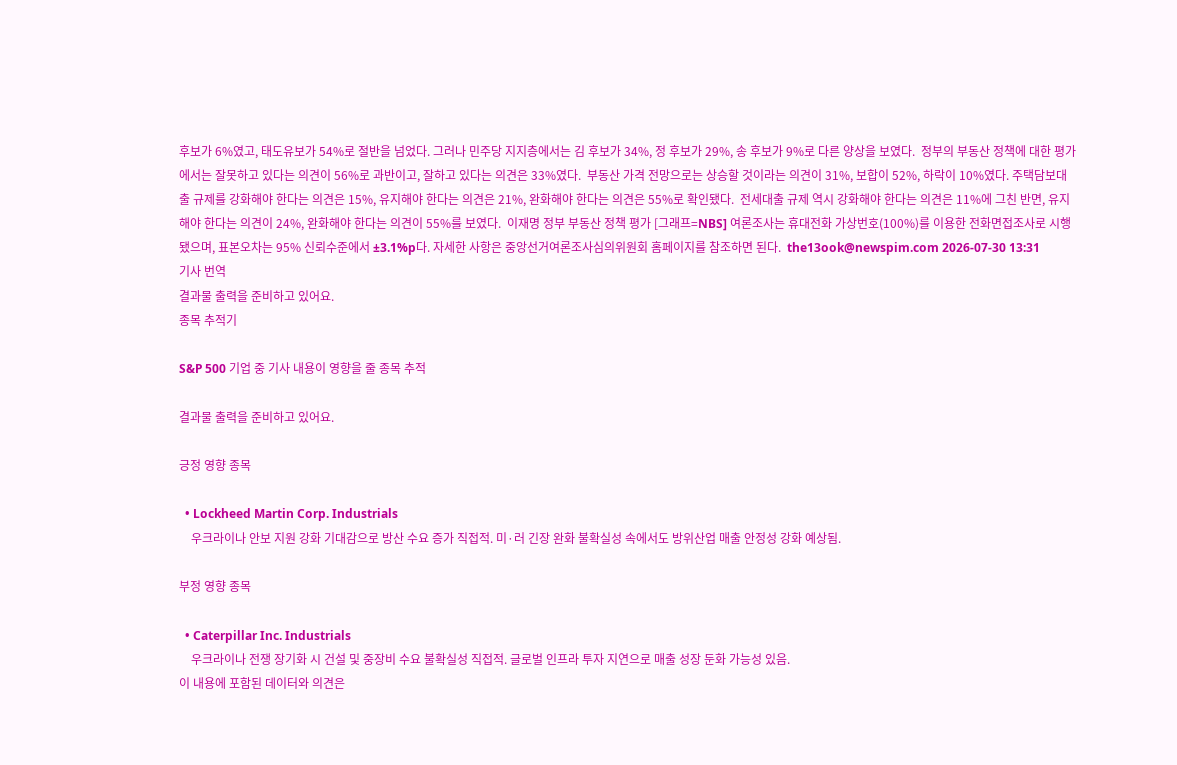후보가 6%였고, 태도유보가 54%로 절반을 넘었다. 그러나 민주당 지지층에서는 김 후보가 34%, 정 후보가 29%, 송 후보가 9%로 다른 양상을 보였다.  정부의 부동산 정책에 대한 평가에서는 잘못하고 있다는 의견이 56%로 과반이고, 잘하고 있다는 의견은 33%였다.  부동산 가격 전망으로는 상승할 것이라는 의견이 31%, 보합이 52%, 하락이 10%였다. 주택담보대출 규제를 강화해야 한다는 의견은 15%, 유지해야 한다는 의견은 21%, 완화해야 한다는 의견은 55%로 확인됐다.  전세대출 규제 역시 강화해야 한다는 의견은 11%에 그친 반면, 유지해야 한다는 의견이 24%, 완화해야 한다는 의견이 55%를 보였다.  이재명 정부 부동산 정책 평가 [그래프=NBS] 여론조사는 휴대전화 가상번호(100%)를 이용한 전화면접조사로 시행됐으며, 표본오차는 95% 신뢰수준에서 ±3.1%p다. 자세한 사항은 중앙선거여론조사심의위원회 홈페이지를 참조하면 된다.  the13ook@newspim.com 2026-07-30 13:31
기사 번역
결과물 출력을 준비하고 있어요.
종목 추적기

S&P 500 기업 중 기사 내용이 영향을 줄 종목 추적

결과물 출력을 준비하고 있어요.

긍정 영향 종목

  • Lockheed Martin Corp. Industrials
    우크라이나 안보 지원 강화 기대감으로 방산 수요 증가 직접적. 미·러 긴장 완화 불확실성 속에서도 방위산업 매출 안정성 강화 예상됨.

부정 영향 종목

  • Caterpillar Inc. Industrials
    우크라이나 전쟁 장기화 시 건설 및 중장비 수요 불확실성 직접적. 글로벌 인프라 투자 지연으로 매출 성장 둔화 가능성 있음.
이 내용에 포함된 데이터와 의견은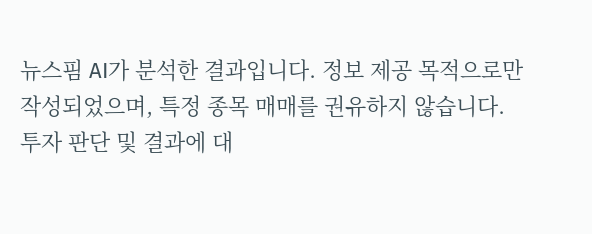뉴스핌 AI가 분석한 결과입니다. 정보 제공 목적으로만 작성되었으며, 특정 종목 매매를 권유하지 않습니다. 투자 판단 및 결과에 대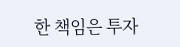한 책임은 투자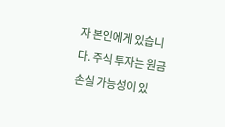자 본인에게 있습니다. 주식 투자는 원금 손실 가능성이 있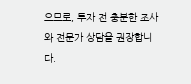으므로, 투자 전 충분한 조사와 전문가 상담을 권장합니다.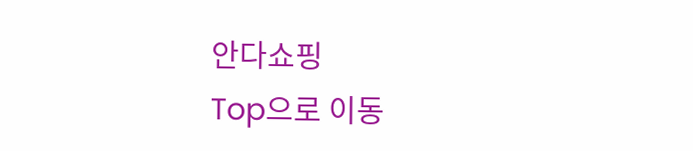안다쇼핑
Top으로 이동